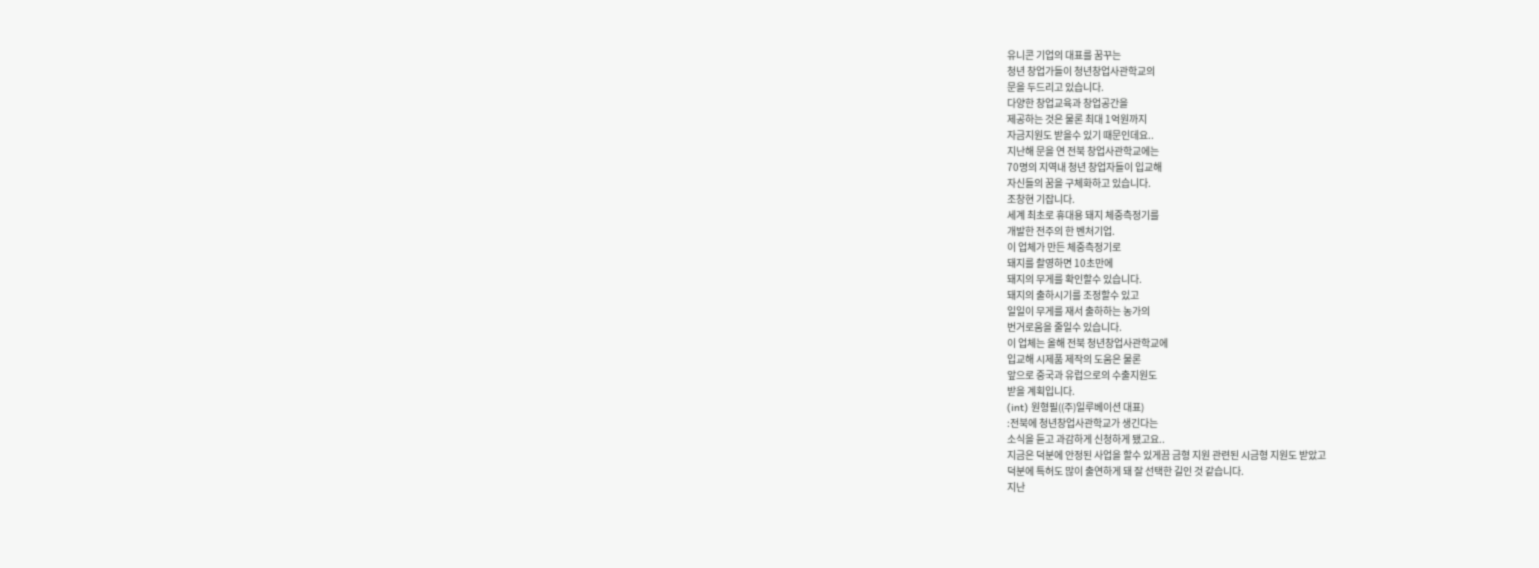유니콘 기업의 대표를 꿈꾸는
청년 창업가들이 청년창업사관학교의
문을 두드리고 있습니다.
다양한 창업교육과 창업공간을
제공하는 것은 물론 최대 1억원까지
자금지원도 받을수 있기 때문인데요..
지난해 문을 연 전북 창업사관학교에는
70명의 지역내 청년 창업자들이 입교해
자신들의 꿈을 구체화하고 있습니다.
조창현 기잡니다.
세계 최초로 휴대용 돼지 체중측정기를
개발한 전주의 한 벤처기업.
이 업체가 만든 체중측정기로
돼지를 촬영하면 10초만에
돼지의 무게를 확인할수 있습니다.
돼지의 출하시기를 조정할수 있고
일일이 무게를 재서 출하하는 농가의
번거로움을 줄일수 있습니다.
이 업체는 올해 전북 청년창업사관학교에
입교해 시제품 제작의 도움은 물론
앞으로 중국과 유럽으로의 수출지원도
받을 계획입니다.
(int) 원형필((주)일루베이션 대표)
:전북에 청년창업사관학교가 생긴다는
소식을 듣고 과감하게 신청하게 됐고요..
지금은 덕분에 안정된 사업을 할수 있게끔 금형 지원 관련된 시금형 지원도 받았고
덕분에 특허도 많이 출연하게 돼 잘 선택한 길인 것 같습니다.
지난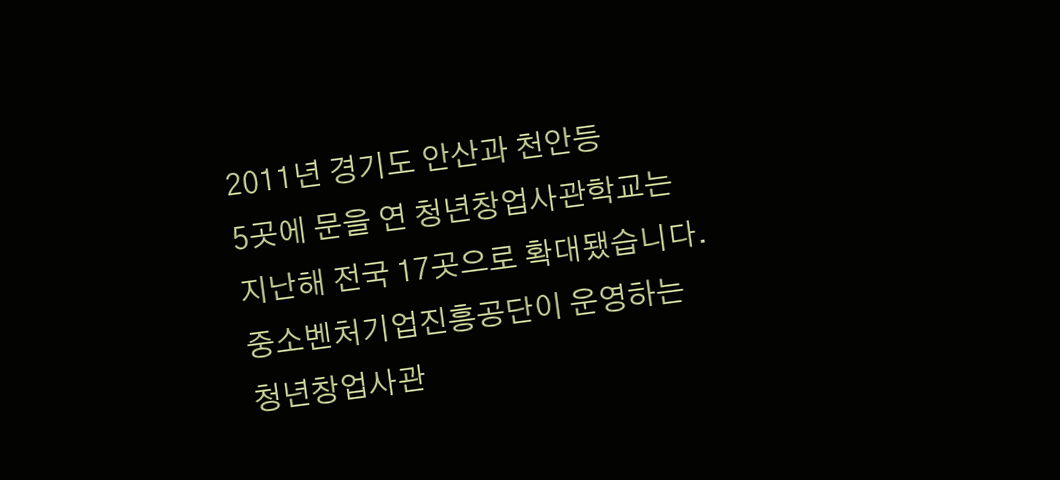2011년 경기도 안산과 천안등
5곳에 문을 연 청년창업사관학교는
지난해 전국 17곳으로 확대됐습니다.
중소벤처기업진흥공단이 운영하는
청년창업사관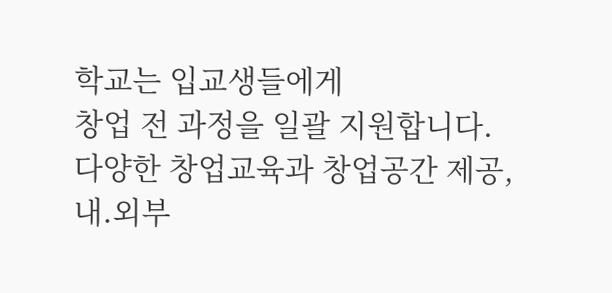학교는 입교생들에게
창업 전 과정을 일괄 지원합니다.
다양한 창업교육과 창업공간 제공,
내.외부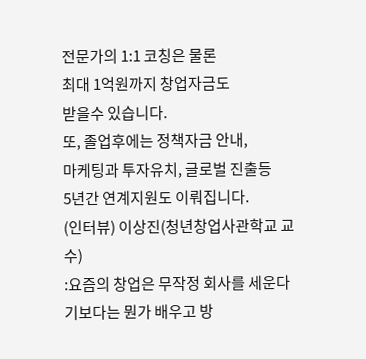전문가의 1:1 코칭은 물론
최대 1억원까지 창업자금도
받을수 있습니다.
또, 졸업후에는 정책자금 안내,
마케팅과 투자유치, 글로벌 진출등
5년간 연계지원도 이뤄집니다.
(인터뷰) 이상진(청년창업사관학교 교수)
:요즘의 창업은 무작정 회사를 세운다기보다는 뭔가 배우고 방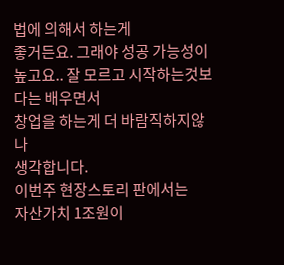법에 의해서 하는게
좋거든요. 그래야 성공 가능성이 높고요.. 잘 모르고 시작하는것보다는 배우면서
창업을 하는게 더 바람직하지않나
생각합니다.
이번주 현장스토리 판에서는
자산가치 1조원이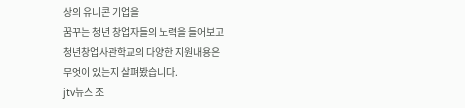상의 유니콘 기업을
꿈꾸는 청년 창업자들의 노력을 들어보고
청년창업사관학교의 다양한 지원내용은
무엇이 있는지 살펴봤습니다.
jtv뉴스 조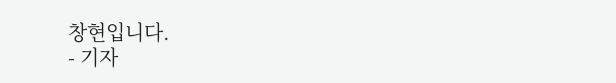창현입니다.
- 기자